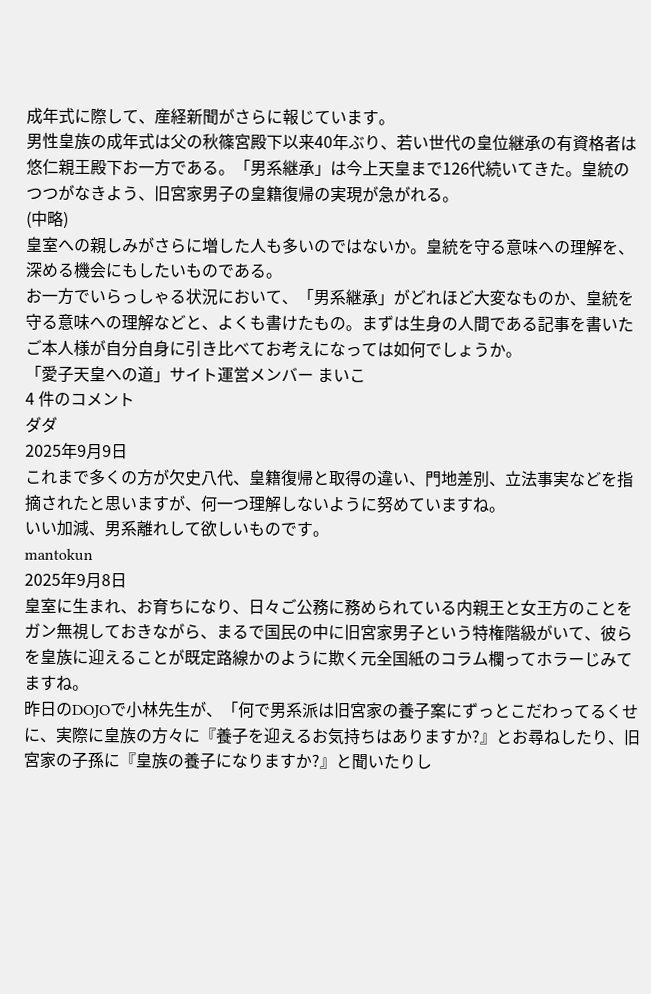成年式に際して、産経新聞がさらに報じています。
男性皇族の成年式は父の秋篠宮殿下以来40年ぶり、若い世代の皇位継承の有資格者は悠仁親王殿下お一方である。「男系継承」は今上天皇まで126代続いてきた。皇統のつつがなきよう、旧宮家男子の皇籍復帰の実現が急がれる。
(中略)
皇室への親しみがさらに増した人も多いのではないか。皇統を守る意味への理解を、深める機会にもしたいものである。
お一方でいらっしゃる状況において、「男系継承」がどれほど大変なものか、皇統を守る意味への理解などと、よくも書けたもの。まずは生身の人間である記事を書いたご本人様が自分自身に引き比べてお考えになっては如何でしょうか。
「愛子天皇への道」サイト運営メンバー まいこ
4 件のコメント
ダダ
2025年9月9日
これまで多くの方が欠史八代、皇籍復帰と取得の違い、門地差別、立法事実などを指摘されたと思いますが、何一つ理解しないように努めていますね。
いい加減、男系離れして欲しいものです。
mantokun
2025年9月8日
皇室に生まれ、お育ちになり、日々ご公務に務められている内親王と女王方のことをガン無視しておきながら、まるで国民の中に旧宮家男子という特権階級がいて、彼らを皇族に迎えることが既定路線かのように欺く元全国紙のコラム欄ってホラーじみてますね。
昨日のDOJOで小林先生が、「何で男系派は旧宮家の養子案にずっとこだわってるくせに、実際に皇族の方々に『養子を迎えるお気持ちはありますか?』とお尋ねしたり、旧宮家の子孫に『皇族の養子になりますか?』と聞いたりし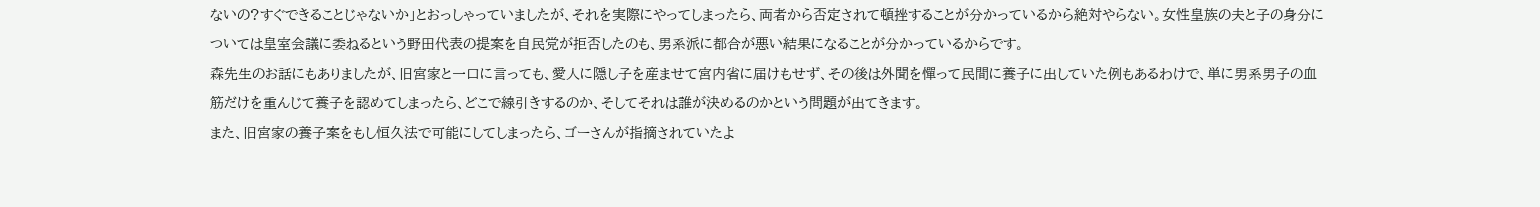ないの?すぐできることじゃないか」とおっしゃっていましたが、それを実際にやってしまったら、両者から否定されて頓挫することが分かっているから絶対やらない。女性皇族の夫と子の身分については皇室会議に委ねるという野田代表の提案を自民党が拒否したのも、男系派に都合が悪い結果になることが分かっているからです。
森先生のお話にもありましたが、旧宮家と一口に言っても、愛人に隠し子を産ませて宮内省に届けもせず、その後は外聞を憚って民間に養子に出していた例もあるわけで、単に男系男子の血筋だけを重んじて養子を認めてしまったら、どこで線引きするのか、そしてそれは誰が決めるのかという問題が出てきます。
また、旧宮家の養子案をもし恒久法で可能にしてしまったら、ゴーさんが指摘されていたよ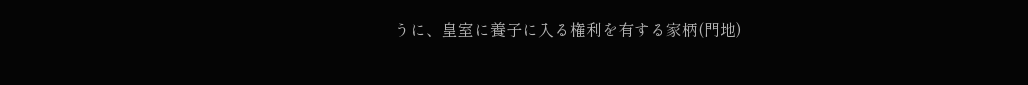うに、皇室に養子に入る権利を有する家柄(門地)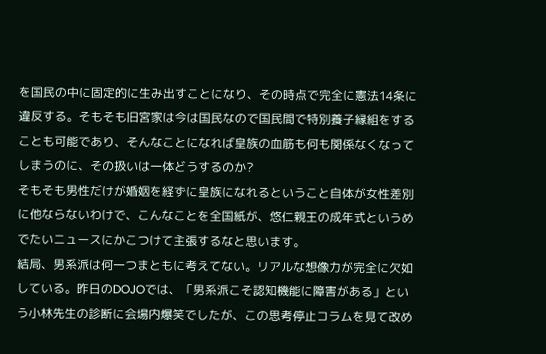を国民の中に固定的に生み出すことになり、その時点で完全に憲法14条に違反する。そもそも旧宮家は今は国民なので国民間で特別養子縁組をすることも可能であり、そんなことになれば皇族の血筋も何も関係なくなってしまうのに、その扱いは一体どうするのか?
そもそも男性だけが婚姻を経ずに皇族になれるということ自体が女性差別に他ならないわけで、こんなことを全国紙が、悠仁親王の成年式というめでたいニュースにかこつけて主張するなと思います。
結局、男系派は何一つまともに考えてない。リアルな想像力が完全に欠如している。昨日のDOJOでは、「男系派こそ認知機能に障害がある」という小林先生の診断に会場内爆笑でしたが、この思考停止コラムを見て改め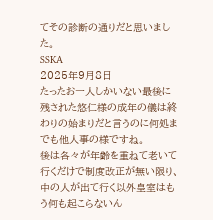てその診断の通りだと思いました。
SSKA
2025年9月8日
たったお一人しかいない最後に残された悠仁様の成年の儀は終わりの始まりだと言うのに何処までも他人事の様ですね。
後は各々が年齢を重ねて老いて行くだけで制度改正が無い限り、中の人が出て行く以外皇室はもう何も起こらないん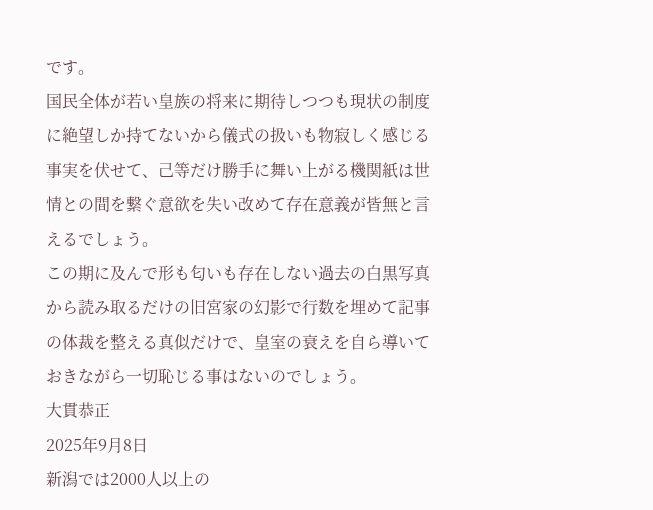です。
国民全体が若い皇族の将来に期待しつつも現状の制度に絶望しか持てないから儀式の扱いも物寂しく感じる事実を伏せて、己等だけ勝手に舞い上がる機関紙は世情との間を繋ぐ意欲を失い改めて存在意義が皆無と言えるでしょう。
この期に及んで形も匂いも存在しない過去の白黒写真から読み取るだけの旧宮家の幻影で行数を埋めて記事の体裁を整える真似だけで、皇室の衰えを自ら導いておきながら一切恥じる事はないのでしょう。
大貫恭正
2025年9月8日
新潟では2000人以上の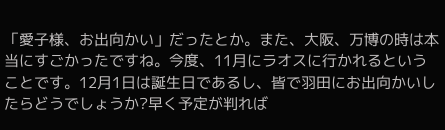「愛子様、お出向かい」だったとか。また、大阪、万博の時は本当にすごかったですね。今度、11月にラオスに行かれるということです。12月1日は誕生日であるし、皆で羽田にお出向かいしたらどうでしょうか?早く予定が判れば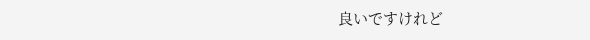良いですけれど